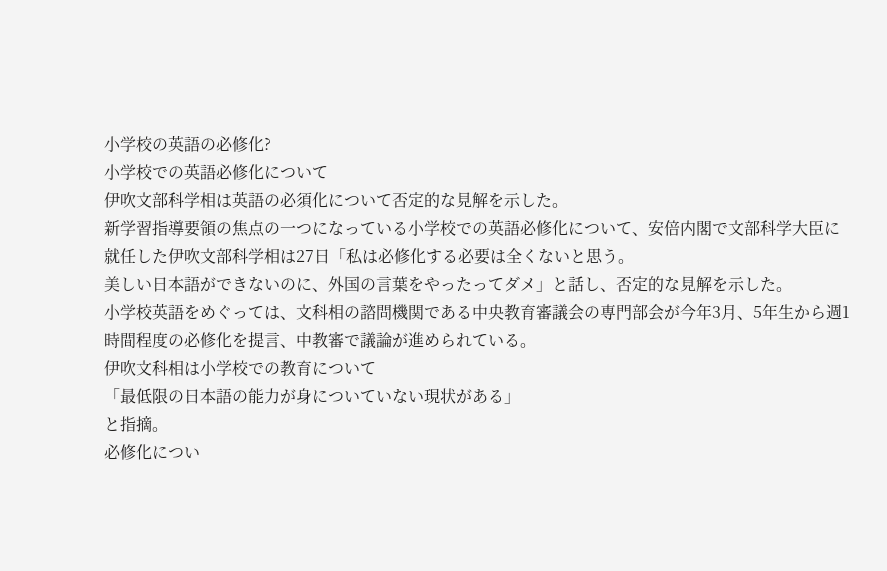小学校の英語の必修化?
小学校での英語必修化について
伊吹文部科学相は英語の必須化について否定的な見解を示した。
新学習指導要領の焦点の一つになっている小学校での英語必修化について、安倍内閣で文部科学大臣に就任した伊吹文部科学相は27日「私は必修化する必要は全くないと思う。
美しい日本語ができないのに、外国の言葉をやったってダメ」と話し、否定的な見解を示した。
小学校英語をめぐっては、文科相の諮問機関である中央教育審議会の専門部会が今年3月、5年生から週1時間程度の必修化を提言、中教審で議論が進められている。
伊吹文科相は小学校での教育について
「最低限の日本語の能力が身についていない現状がある」
と指摘。
必修化につい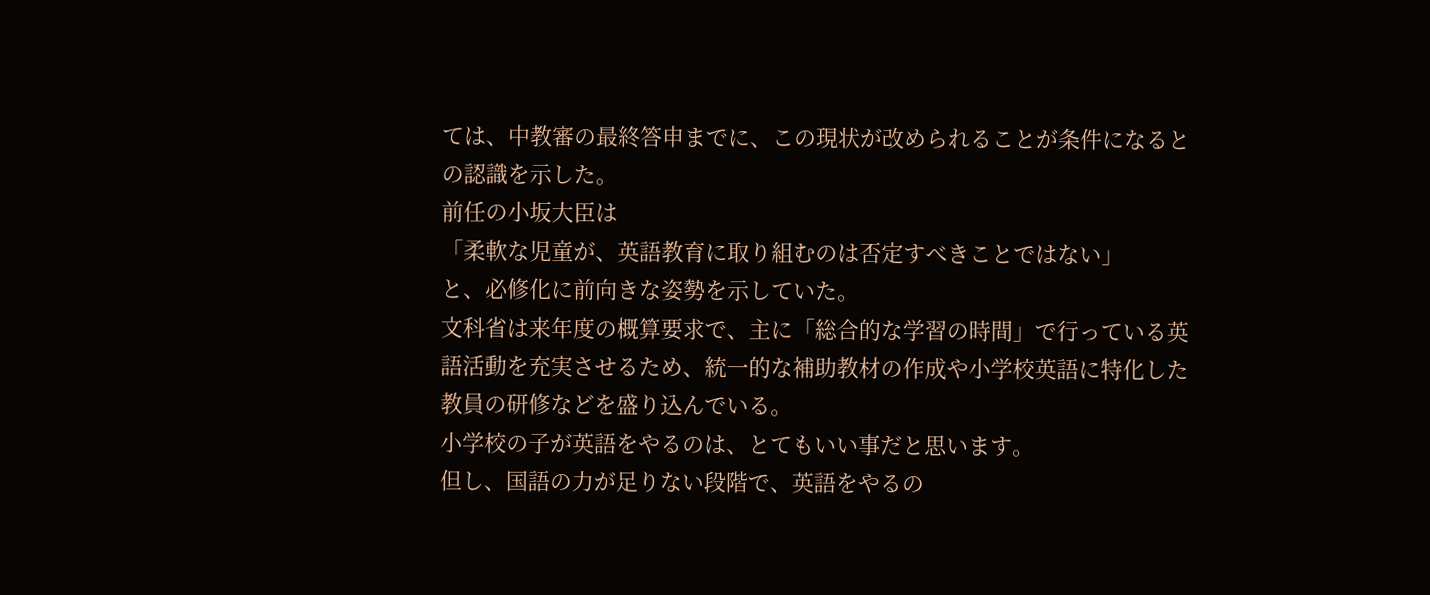ては、中教審の最終答申までに、この現状が改められることが条件になるとの認識を示した。
前任の小坂大臣は
「柔軟な児童が、英語教育に取り組むのは否定すべきことではない」
と、必修化に前向きな姿勢を示していた。
文科省は来年度の概算要求で、主に「総合的な学習の時間」で行っている英語活動を充実させるため、統一的な補助教材の作成や小学校英語に特化した教員の研修などを盛り込んでいる。
小学校の子が英語をやるのは、とてもいい事だと思います。
但し、国語の力が足りない段階で、英語をやるの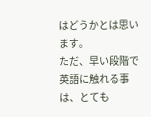はどうかとは思います。
ただ、早い段階で英語に触れる事は、とても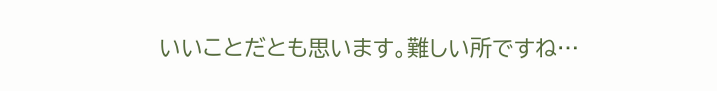いいことだとも思います。難しい所ですね…